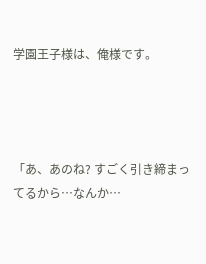学園王子様は、俺様です。




「あ、あのね? すごく引き締まってるから…なんか…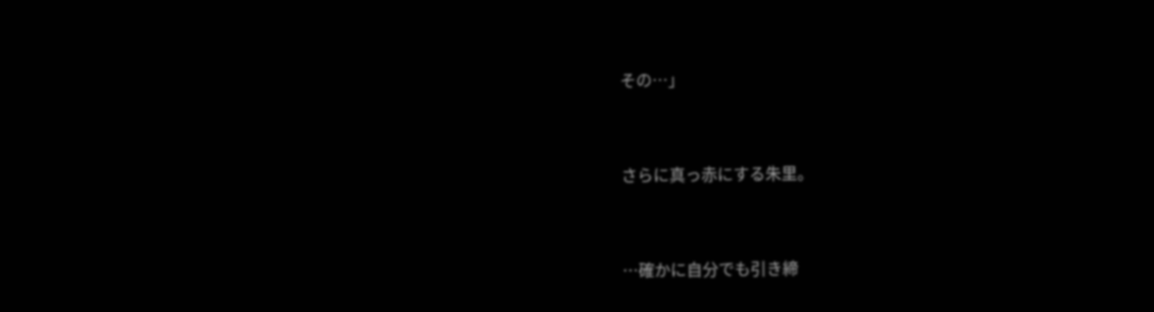その…」




さらに真っ赤にする朱里。




…確かに自分でも引き締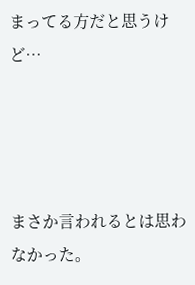まってる方だと思うけど…




まさか言われるとは思わなかった。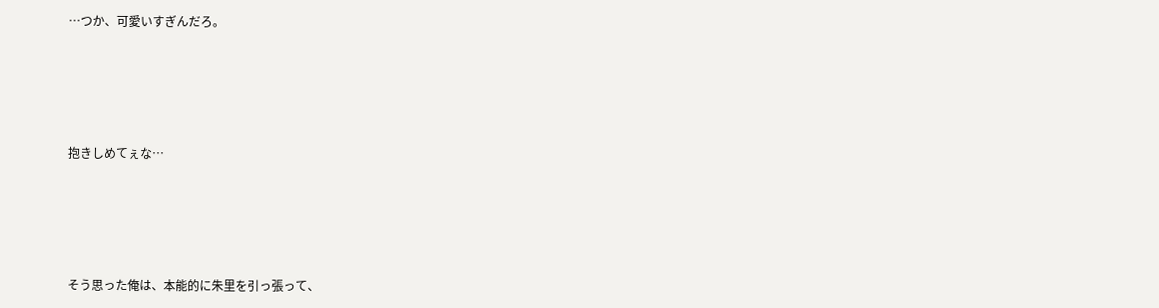…つか、可愛いすぎんだろ。





抱きしめてぇな…





そう思った俺は、本能的に朱里を引っ張って、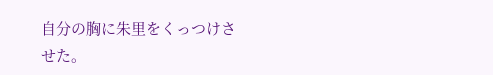自分の胸に朱里をくっつけさせた。